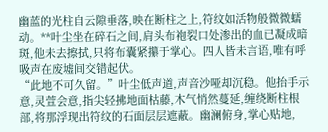幽蓝的光柱自云隙垂落,映在断柱之上,符纹如活物般微微蠕动。**叶尘坐在碎石之间,肩头布袍裂口处渗出的血已凝成暗斑,他未去擦拭,只将布囊紧攥于掌心。四人皆未言语,唯有呼吸声在废墟间交错起伏。
“此地不可久留。”叶尘低声道,声音沙哑却沉稳。他抬手示意,灵萱会意,指尖轻拂地面枯藤,木气悄然蔓延,缠绕断柱根部,将那浮现出符纹的石面层层遮蔽。幽澜俯身,掌心贴地,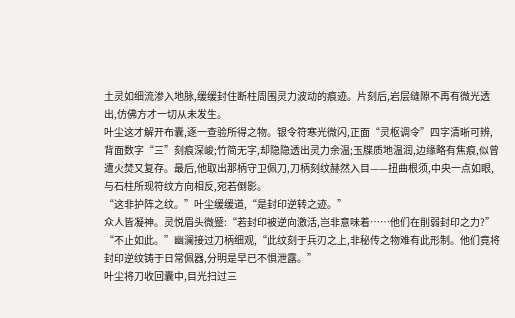土灵如细流渗入地脉,缓缓封住断柱周围灵力波动的痕迹。片刻后,岩层缝隙不再有微光透出,仿佛方才一切从未发生。
叶尘这才解开布囊,逐一查验所得之物。银令符寒光微闪,正面“灵枢调令”四字清晰可辨,背面数字“三”刻痕深峻;竹简无字,却隐隐透出灵力余温;玉牒质地温润,边缘略有焦痕,似曾遭火焚又复存。最后,他取出那柄守卫佩刀,刀柄刻纹赫然入目——扭曲根须,中央一点如眼,与石柱所现符纹方向相反,宛若倒影。
“这非护阵之纹。”叶尘缓缓道,“是封印逆转之迹。”
众人皆凝神。灵悦眉头微蹙:“若封印被逆向激活,岂非意味着……他们在削弱封印之力?”
“不止如此。”幽澜接过刀柄细观,“此纹刻于兵刃之上,非秘传之物难有此形制。他们竟将封印逆纹铸于日常佩器,分明是早已不惧泄露。”
叶尘将刀收回囊中,目光扫过三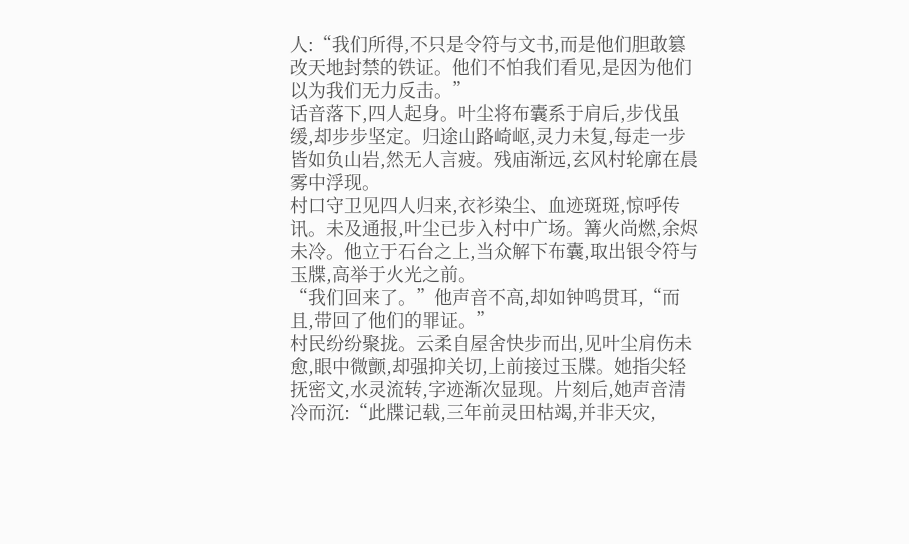人:“我们所得,不只是令符与文书,而是他们胆敢篡改天地封禁的铁证。他们不怕我们看见,是因为他们以为我们无力反击。”
话音落下,四人起身。叶尘将布囊系于肩后,步伐虽缓,却步步坚定。归途山路崎岖,灵力未复,每走一步皆如负山岩,然无人言疲。残庙渐远,玄风村轮廓在晨雾中浮现。
村口守卫见四人归来,衣衫染尘、血迹斑斑,惊呼传讯。未及通报,叶尘已步入村中广场。篝火尚燃,余烬未冷。他立于石台之上,当众解下布囊,取出银令符与玉牒,高举于火光之前。
“我们回来了。”他声音不高,却如钟鸣贯耳,“而且,带回了他们的罪证。”
村民纷纷聚拢。云柔自屋舍快步而出,见叶尘肩伤未愈,眼中微颤,却强抑关切,上前接过玉牒。她指尖轻抚密文,水灵流转,字迹渐次显现。片刻后,她声音清冷而沉:“此牒记载,三年前灵田枯竭,并非天灾,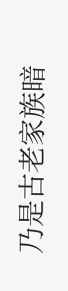乃是古老家族暗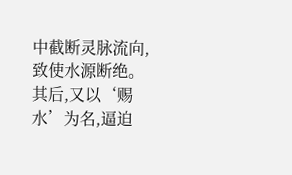中截断灵脉流向,致使水源断绝。其后,又以‘赐水’为名,逼迫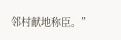邻村献地称臣。”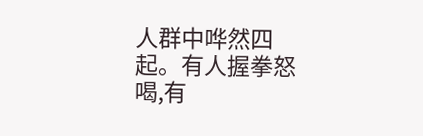人群中哗然四起。有人握拳怒喝,有